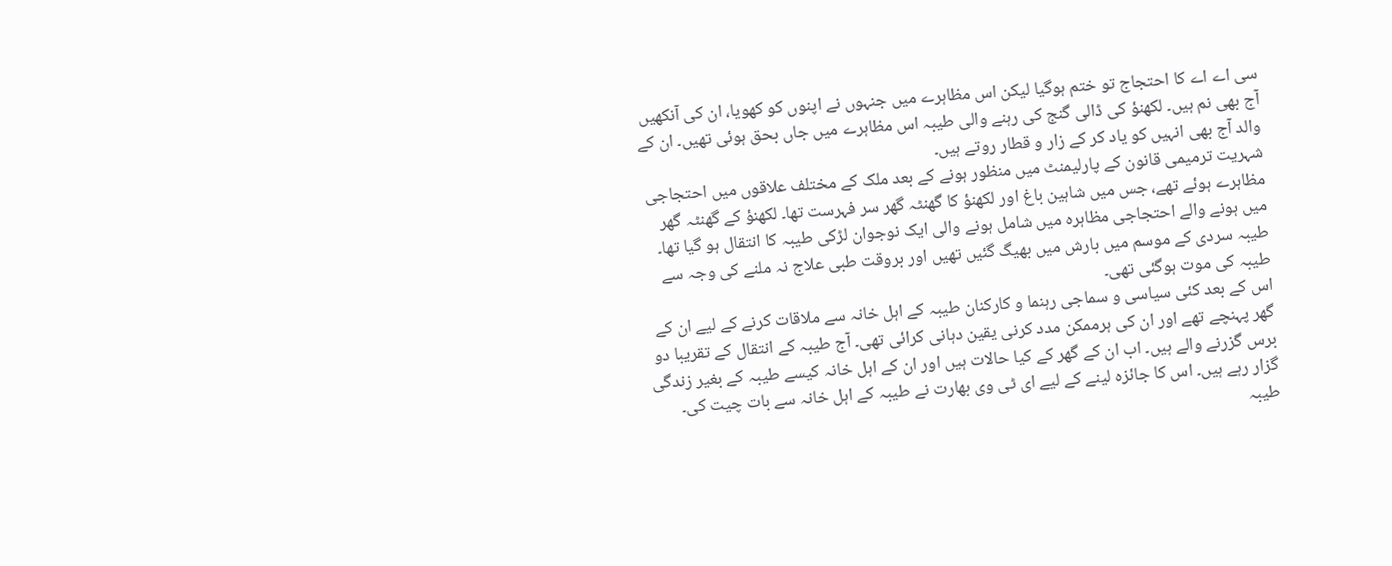سی اے اے کا احتجاج تو ختم ہوگیا لیکن اس مظاہرے میں جنہوں نے اپنوں کو کھویا، ان کی آنکھیں آج بھی نم ہیں۔ لکھنؤ کی ڈالی گنج کی رہنے والی طیبہ اس مظاہرے میں جاں بحق ہوئی تھیں۔ ان کے والد آج بھی انہیں کو یاد کر کے زار و قطار روتے ہیں۔
شہریت ترمیمی قانون کے پارلیمنٹ میں منظور ہونے کے بعد ملک کے مختلف علاقوں میں احتجاجی مظاہرے ہوئے تھے، جس میں شاہین باغ اور لکھنؤ کا گھنٹہ گھر سر فہرست تھا۔ لکھنؤ کے گھنٹہ گھر میں ہونے والے احتجاجی مظاہرہ میں شامل ہونے والی ایک نوجوان لڑکی طیبہ کا انتقال ہو گیا تھا۔ طیبہ سردی کے موسم میں بارش میں بھیگ گئیں تھیں اور بروقت طبی علاج نہ ملنے کی وجہ سے طیبہ کی موت ہوگئی تھی۔
اس کے بعد کئی سیاسی و سماجی رہنما و کارکنان طیبہ کے اہل خانہ سے ملاقات کرنے کے لیے ان کے گھر پہنچے تھے اور ان کی ہرممکن مدد کرنی یقین دہانی کرائی تھی۔ آج طیبہ کے انتقال کے تقریبا دو برس گزرنے والے ہیں۔ اب ان کے گھر کے کیا حالات ہیں اور ان کے اہل خانہ کیسے طیبہ کے بغیر زندگی گزار رہے ہیں۔ اس کا جائزہ لینے کے لیے ای ٹی وی بھارت نے طیبہ کے اہل خانہ سے بات چیت کی۔
طیبہ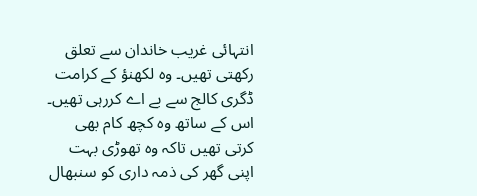انتہائی غریب خاندان سے تعلق رکھتی تھیں۔ وہ لکھنؤ کے کرامت ڈگری کالج سے بے اے کررہی تھیں۔ اس کے ساتھ وہ کچھ کام بھی کرتی تھیں تاکہ وہ تھوڑی بہت اپنی گھر کی ذمہ داری کو سنبھال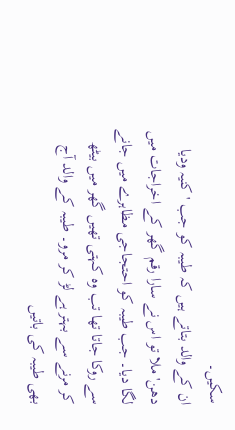سکیں۔
ان کے والد بتاتے ہیں کہ طیبہ کو جب 'کنیہ ودیا دھن' ملا تو اس نے سارا رقم گھر کے اخراجات میں لگا دیا۔ جب طیبہ کو احتجاجی مظاہرے میں جانے سے روکا جاتا تھا تب وہ کہتی تھیں گھر میں بیٹھ کر مرنے سے بہتر ہے لڑ کر مرو۔ طیبہ کے والد آج بھی طیبہ کی باتیں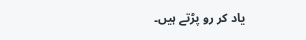یاد کر رو پڑتے ہیں۔